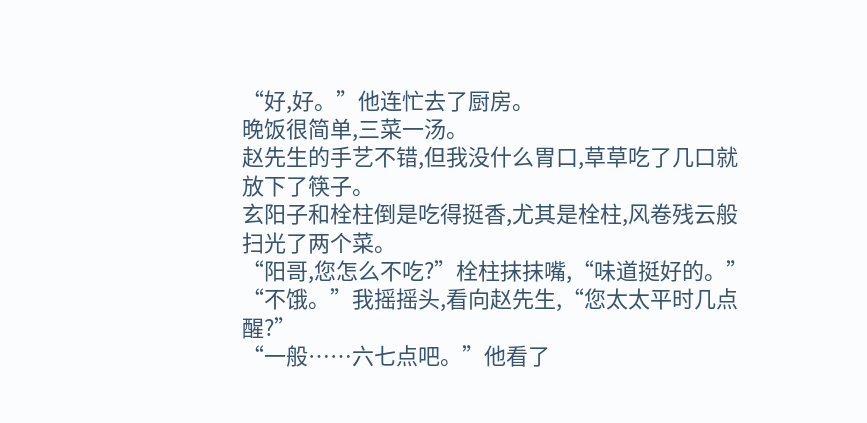“好,好。”他连忙去了厨房。
晚饭很简单,三菜一汤。
赵先生的手艺不错,但我没什么胃口,草草吃了几口就放下了筷子。
玄阳子和栓柱倒是吃得挺香,尤其是栓柱,风卷残云般扫光了两个菜。
“阳哥,您怎么不吃?”栓柱抹抹嘴,“味道挺好的。”
“不饿。”我摇摇头,看向赵先生,“您太太平时几点醒?”
“一般……六七点吧。”他看了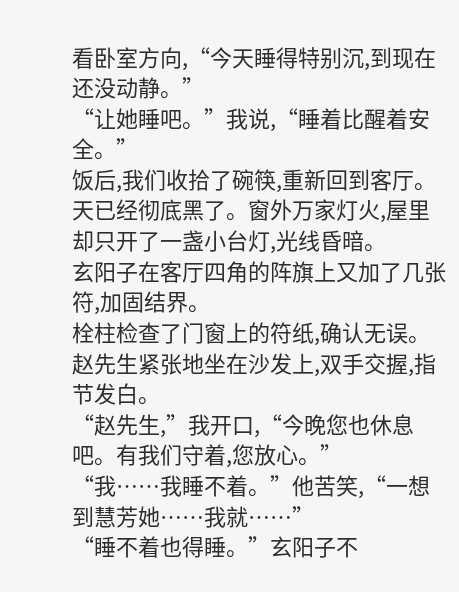看卧室方向,“今天睡得特别沉,到现在还没动静。”
“让她睡吧。”我说,“睡着比醒着安全。”
饭后,我们收拾了碗筷,重新回到客厅。
天已经彻底黑了。窗外万家灯火,屋里却只开了一盏小台灯,光线昏暗。
玄阳子在客厅四角的阵旗上又加了几张符,加固结界。
栓柱检查了门窗上的符纸,确认无误。
赵先生紧张地坐在沙发上,双手交握,指节发白。
“赵先生,”我开口,“今晚您也休息吧。有我们守着,您放心。”
“我……我睡不着。”他苦笑,“一想到慧芳她……我就……”
“睡不着也得睡。”玄阳子不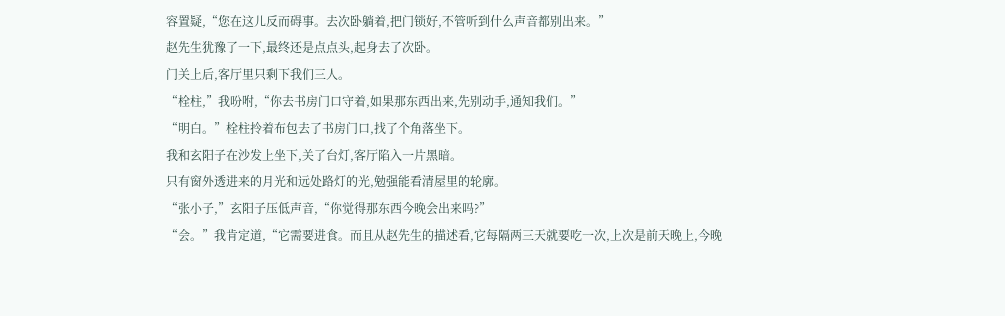容置疑,“您在这儿反而碍事。去次卧躺着,把门锁好,不管听到什么声音都别出来。”
赵先生犹豫了一下,最终还是点点头,起身去了次卧。
门关上后,客厅里只剩下我们三人。
“栓柱,”我吩咐,“你去书房门口守着,如果那东西出来,先别动手,通知我们。”
“明白。”栓柱拎着布包去了书房门口,找了个角落坐下。
我和玄阳子在沙发上坐下,关了台灯,客厅陷入一片黑暗。
只有窗外透进来的月光和远处路灯的光,勉强能看清屋里的轮廓。
“张小子,”玄阳子压低声音,“你觉得那东西今晚会出来吗?”
“会。”我肯定道,“它需要进食。而且从赵先生的描述看,它每隔两三天就要吃一次,上次是前天晚上,今晚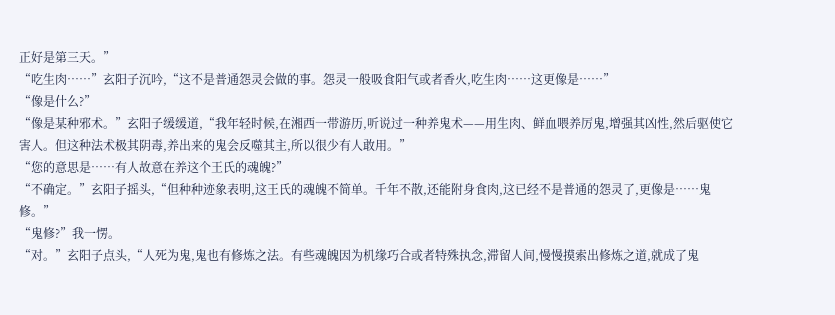正好是第三天。”
“吃生肉……”玄阳子沉吟,“这不是普通怨灵会做的事。怨灵一般吸食阳气或者香火,吃生肉……这更像是……”
“像是什么?”
“像是某种邪术。”玄阳子缓缓道,“我年轻时候,在湘西一带游历,听说过一种养鬼术——用生肉、鲜血喂养厉鬼,增强其凶性,然后驱使它害人。但这种法术极其阴毒,养出来的鬼会反噬其主,所以很少有人敢用。”
“您的意思是……有人故意在养这个王氏的魂魄?”
“不确定。”玄阳子摇头,“但种种迹象表明,这王氏的魂魄不简单。千年不散,还能附身食肉,这已经不是普通的怨灵了,更像是……鬼修。”
“鬼修?”我一愣。
“对。”玄阳子点头,“人死为鬼,鬼也有修炼之法。有些魂魄因为机缘巧合或者特殊执念,滞留人间,慢慢摸索出修炼之道,就成了鬼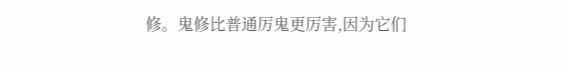修。鬼修比普通厉鬼更厉害,因为它们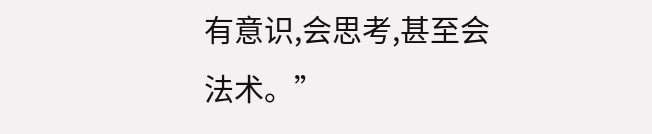有意识,会思考,甚至会法术。”